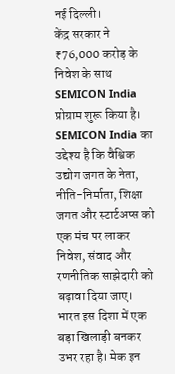नई दिल्ली।
केंद्र सरकार ने ₹76,000 करोड़ के निवेश के साथ SEMICON India प्रोग्राम शुरू किया है। SEMICON India का उद्देश्य है कि वैश्विक उद्योग जगत के नेता, नीति-निर्माता, शिक्षा जगत और स्टार्टअप्स को एक मंच पर लाकर निवेश, संवाद और रणनीतिक साझेदारी को बढ़ावा दिया जाए।
भारत इस दिशा में एक बड़ा खिलाड़ी बनकर उभर रहा है। मेक इन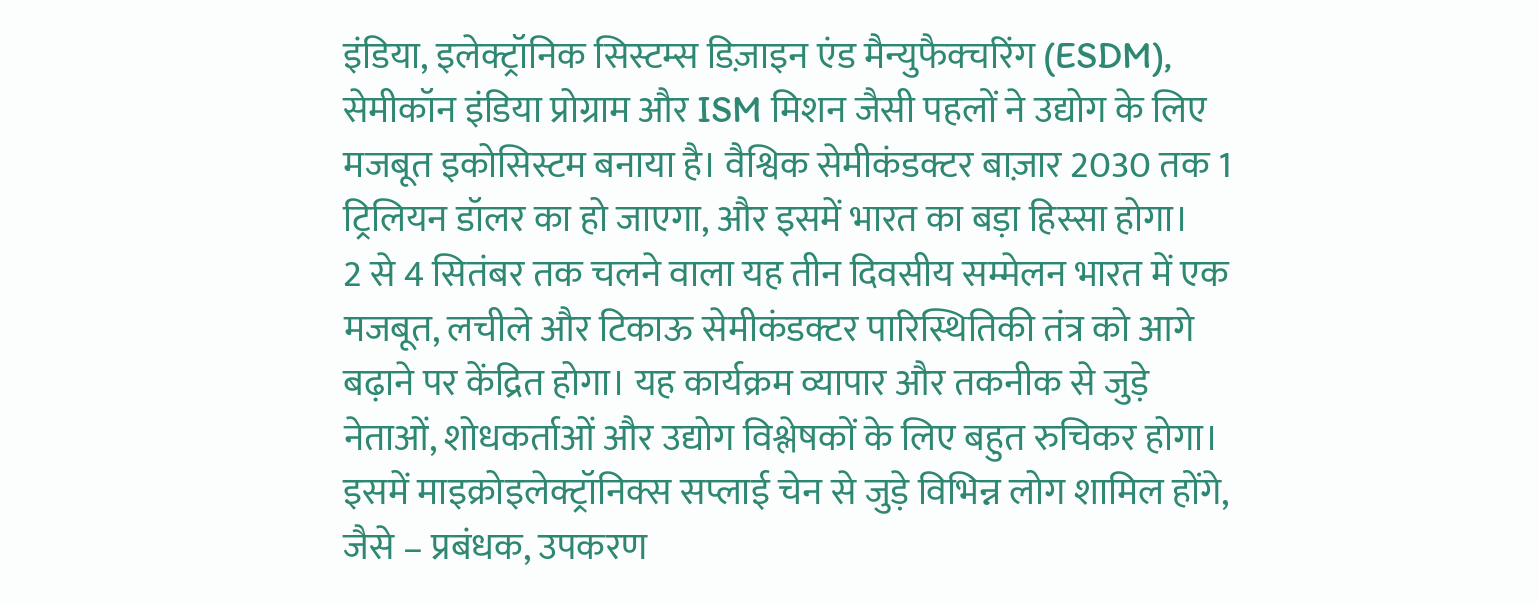इंडिया, इलेक्ट्रॉनिक सिस्टम्स डिज़ाइन एंड मैन्युफैक्चरिंग (ESDM), सेमीकॉन इंडिया प्रोग्राम और ISM मिशन जैसी पहलों ने उद्योग के लिए मजबूत इकोसिस्टम बनाया है। वैश्विक सेमीकंडक्टर बाज़ार 2030 तक 1 ट्रिलियन डॉलर का हो जाएगा, और इसमें भारत का बड़ा हिस्सा होगा।
2 से 4 सितंबर तक चलने वाला यह तीन दिवसीय सम्मेलन भारत में एक मजबूत, लचीले और टिकाऊ सेमीकंडक्टर पारिस्थितिकी तंत्र को आगे बढ़ाने पर केंद्रित होगा। यह कार्यक्रम व्यापार और तकनीक से जुड़े नेताओं, शोधकर्ताओं और उद्योग विश्लेषकों के लिए बहुत रुचिकर होगा। इसमें माइक्रोइलेक्ट्रॉनिक्स सप्लाई चेन से जुड़े विभिन्न लोग शामिल होंगे, जैसे – प्रबंधक, उपकरण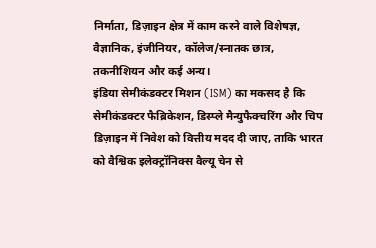निर्माता, डिज़ाइन क्षेत्र में काम करने वाले विशेषज्ञ, वैज्ञानिक, इंजीनियर, कॉलेज/स्नातक छात्र, तकनीशियन और कई अन्य।
इंडिया सेमीकंडक्टर मिशन (ISM) का मकसद है कि सेमीकंडक्टर फैब्रिकेशन, डिस्प्ले मैन्युफैक्चरिंग और चिप डिज़ाइन में निवेश को वित्तीय मदद दी जाए, ताकि भारत को वैश्विक इलेक्ट्रॉनिक्स वैल्यू चेन से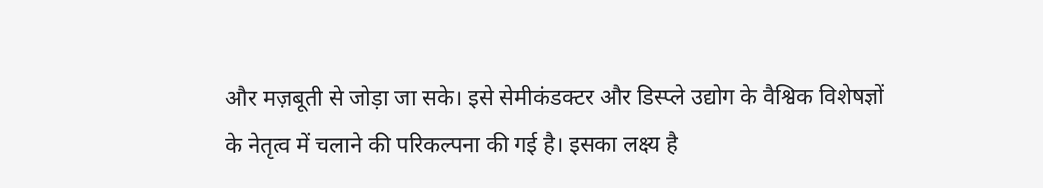और मज़बूती से जोड़ा जा सके। इसे सेमीकंडक्टर और डिस्प्ले उद्योग के वैश्विक विशेषज्ञों के नेतृत्व में चलाने की परिकल्पना की गई है। इसका लक्ष्य है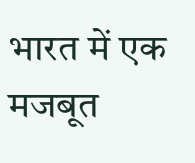भारत में एक मजबूत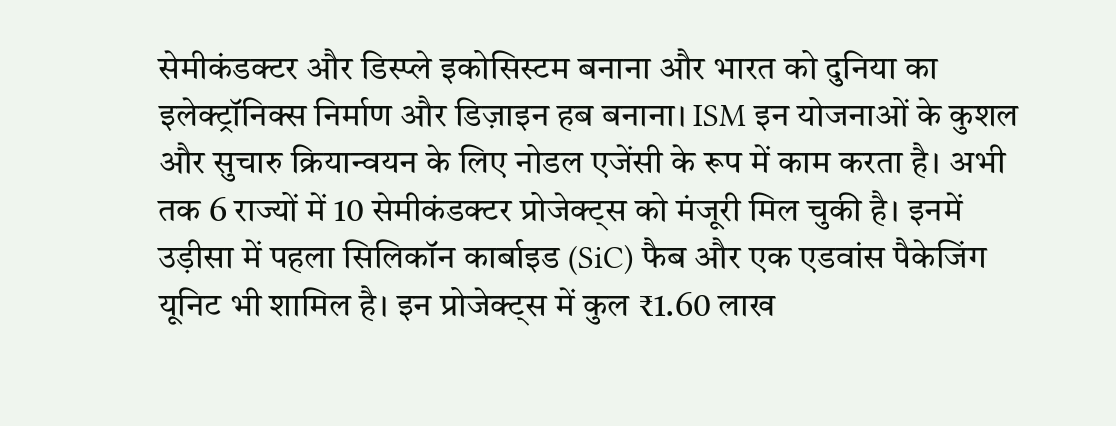सेमीकंडक्टर और डिस्प्ले इकोसिस्टम बनाना और भारत को दुनिया का इलेक्ट्रॉनिक्स निर्माण और डिज़ाइन हब बनाना। ISM इन योजनाओं के कुशल और सुचारु क्रियान्वयन के लिए नोडल एजेंसी के रूप में काम करता है। अभी तक 6 राज्यों में 10 सेमीकंडक्टर प्रोजेक्ट्स को मंजूरी मिल चुकी है। इनमें उड़ीसा में पहला सिलिकॉन कार्बाइड (SiC) फैब और एक एडवांस पैकेजिंग यूनिट भी शामिल है। इन प्रोजेक्ट्स में कुल ₹1.60 लाख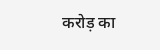करोड़ का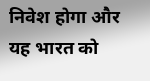निवेश होगा और यह भारत को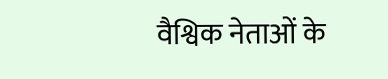वैश्विक नेताओं के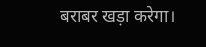बराबर खड़ा करेगा।